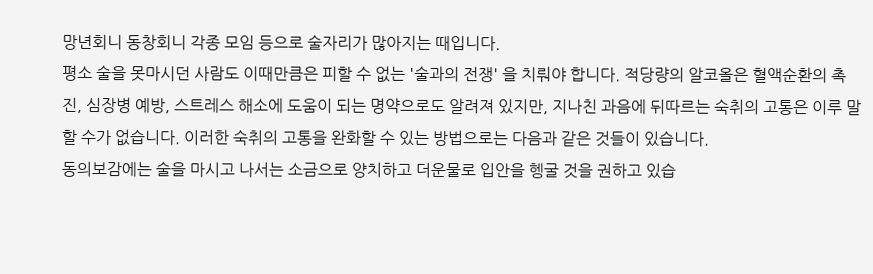망년회니 동창회니 각종 모임 등으로 술자리가 많아지는 때입니다.
평소 술을 못마시던 사람도 이때만큼은 피할 수 없는 '술과의 전쟁' 을 치뤄야 합니다. 적당량의 알코올은 혈액순환의 촉진, 심장병 예방, 스트레스 해소에 도움이 되는 명약으로도 알려져 있지만, 지나친 과음에 뒤따르는 숙취의 고통은 이루 말할 수가 없습니다. 이러한 숙취의 고통을 완화할 수 있는 방법으로는 다음과 같은 것들이 있습니다.
동의보감에는 술을 마시고 나서는 소금으로 양치하고 더운물로 입안을 헹굴 것을 권하고 있습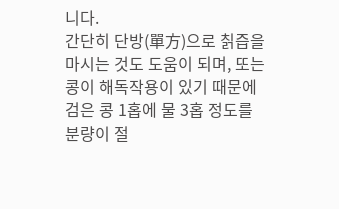니다.
간단히 단방(單方)으로 칡즙을 마시는 것도 도움이 되며, 또는 콩이 해독작용이 있기 때문에 검은 콩 1홉에 물 3홉 정도를 분량이 절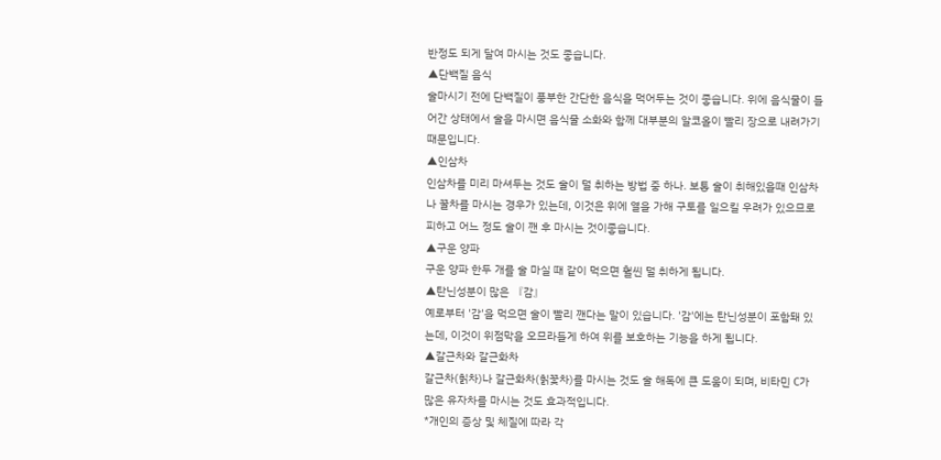반정도 되게 달여 마시는 것도 좋습니다.
▲단백질 음식
술마시기 전에 단백질이 풍부한 간단한 음식을 먹어두는 것이 좋습니다. 위에 음식물이 들어간 상태에서 술을 마시면 음식물 소화와 함께 대부분의 알코올이 빨리 장으로 내려가기 때문입니다.
▲인삼차
인삼차를 미리 마셔두는 것도 술이 덜 취하는 방법 중 하나. 보통 술이 취해있을때 인삼차나 꿀차를 마시는 경우가 있는데, 이것은 위에 열을 가해 구토를 일으킬 우려가 있으므로 피하고 어느 정도 술이 깬 후 마시는 것이좋습니다.
▲구운 양파
구운 양파 한두 개를 술 마실 때 같이 먹으면 훨씬 덜 취하게 됩니다.
▲탄닌성분이 많은 『감』
예로부터 '감'을 먹으면 술이 빨리 깬다는 말이 있습니다. '감'에는 탄닌성분이 포함돼 있는데, 이것이 위점막을 오므라들게 하여 위를 보호하는 기능을 하게 됩니다.
▲갈근차와 갈근화차
갈근차(칡차)나 갈근화차(칡꽃차)를 마시는 것도 술 해독에 큰 도움이 되며, 비타민 C가 많은 유자차를 마시는 것도 효과적입니다.
*개인의 증상 및 체질에 따라 각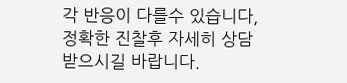각 반응이 다를수 있습니다, 정확한 진찰후 자세히 상담받으시길 바랍니다.